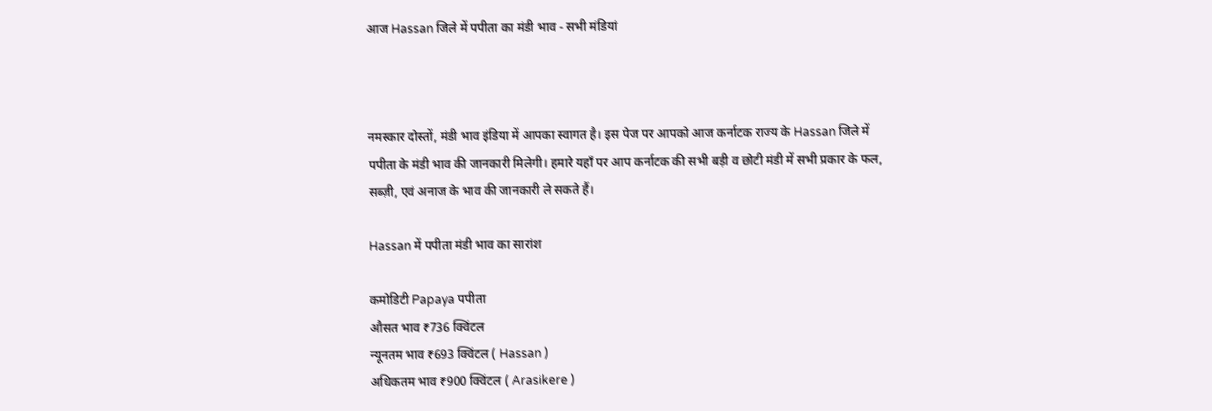आज Hassan जिले में पपीता का मंडी भाव - सभी मंडियां



नमस्कार दोस्तों, मंडी भाव इंडिया में आपका स्वागत है। इस पेज पर आपको आज कर्नाटक राज्य के Hassan जिले में पपीता के मंडी भाव की जानकारी मिलेगी। हमारे यहाँ पर आप कर्नाटक की सभी बड़ी व छोटी मंडी में सभी प्रकार के फल, सब्ज़ी, एवं अनाज के भाव की जानकारी ले सकते हैं।

Hassan में पपीता मंडी भाव का सारांश

कमोडिटी Papaya पपीता
औसत भाव ₹736 क्विंटल
न्यूनतम भाव ₹693 क्विंटल ( Hassan )
अधिकतम भाव ₹900 क्विंटल ( Arasikere )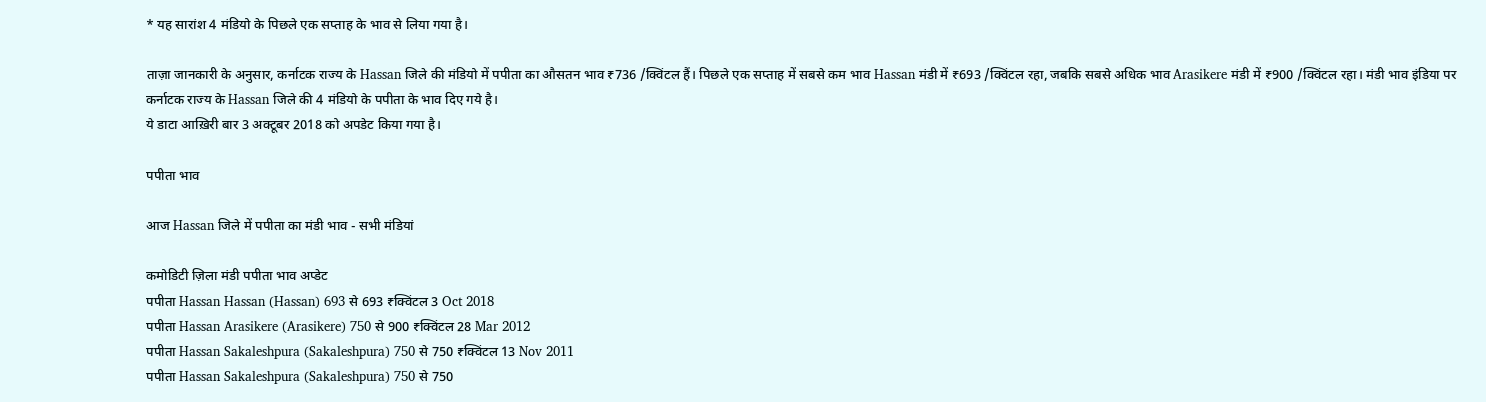* यह सारांश 4 मंडियो के पिछले एक सप्ताह के भाव से लिया गया है।

ताज़ा जानकारी के अनुसार, कर्नाटक राज्य के Hassan जिले की मंडियो में पपीता का औसतन भाव ₹736 /क्विंटल हैं। पिछले एक सप्ताह में सबसे कम भाव Hassan मंडी में ₹693 /क्विंटल रहा, जबकि सबसे अधिक भाव Arasikere मंडी में ₹900 /क्विंटल रहा। मंडी भाव इंडिया पर कर्नाटक राज्य के Hassan जिले की 4 मंडियो के पपीता के भाव दिए गये है।
ये डाटा आख़िरी बार 3 अक्टूबर 2018 को अपडेट किया गया है।

पपीता भाव

आज Hassan जिले में पपीता का मंडी भाव - सभी मंडियां

कमोडिटी ज़िला मंडी पपीता भाव अप्डेट
पपीता Hassan Hassan (Hassan) 693 से 693 ₹क्विंटल 3 Oct 2018
पपीता Hassan Arasikere (Arasikere) 750 से 900 ₹क्विंटल 28 Mar 2012
पपीता Hassan Sakaleshpura (Sakaleshpura) 750 से 750 ₹क्विंटल 13 Nov 2011
पपीता Hassan Sakaleshpura (Sakaleshpura) 750 से 750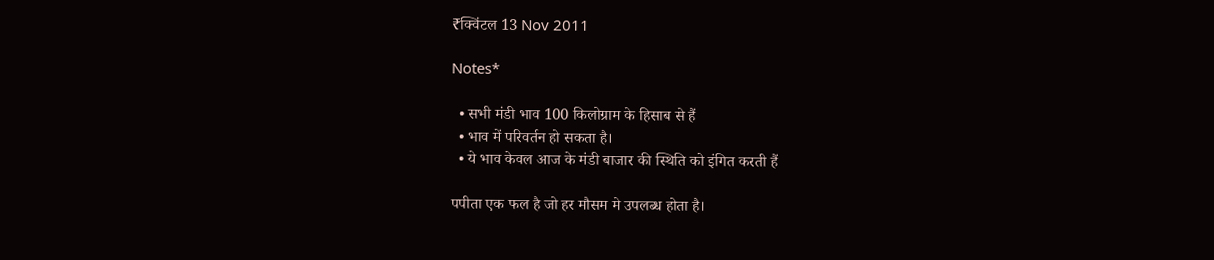₹क्विंटल 13 Nov 2011

Notes*

  • सभी मंडी भाव 100 किलोग्राम के हिसाब से हैं
  • भाव में परिवर्तन हो सकता है।
  • ये भाव केवल आज के मंडी बाजार की स्थिति को इंगित करती हैं

पपीता एक फल है जो हर मौसम मे उपलब्ध होता है।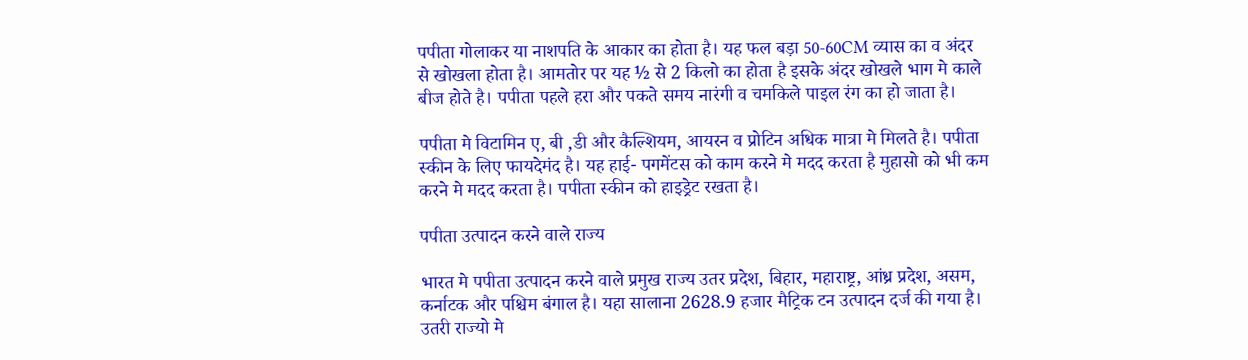पपीता गोलाकर या नाशपति के आकार का होता है। यह फल बड़ा 50-60CM व्यास का व अंदर से खोखला होता है। आमतोर पर यह ½ से 2 किलो का होता है इसके अंदर खोखले भाग मे काले बीज होते है। पपीता पहले हरा और पकते समय नारंगी व चमकिले पाइल रंग का हो जाता है।

पपीता मे विटामिन ए, बी ,डी और कैल्शियम, आयरन व प्रोटिन अधिक मात्रा मे मिलते है। पपीता स्कीन के लिए फायदेमंद है। यह हाई- पगमेंटस को काम करने मे मदद करता है मुहासो को भी कम करने मे मदद करता है। पपीता स्कीन को हाइड्रेट रखता है।

पपीता उत्पादन करने वाले राज्य

भारत मे पपीता उत्पादन करने वाले प्रमुख राज्य उतर प्रदेश, बिहार, महाराष्ट्र, आंध्र प्रदेश, असम, कर्नाटक और पश्चिम बंगाल है। यहा सालाना 2628.9 हजार मैट्रिक टन उत्पादन दर्ज की गया है। उतरी राज्यो मे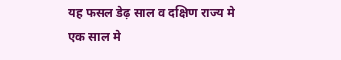यह फसल डेढ़ साल व दक्षिण राज्य मे एक साल मे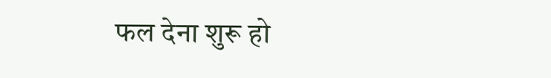फल देना शुरू हो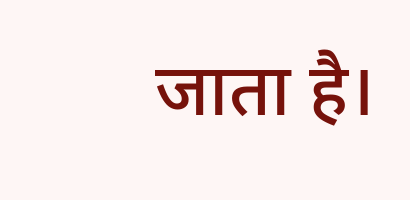जाता है।